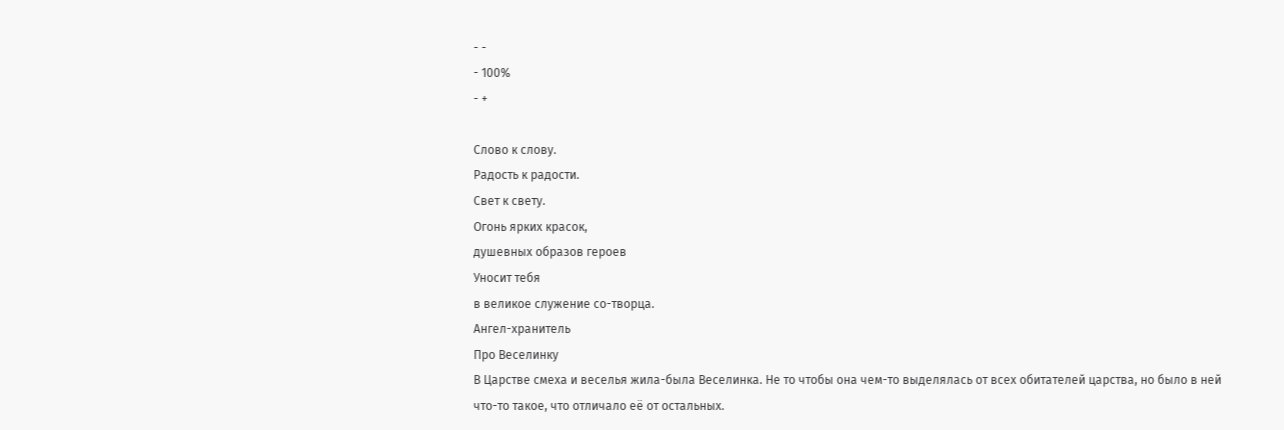- -
- 100%
- +

Слово к слову.
Радость к радости.
Свет к свету.
Огонь ярких красок,
душевных образов героев
Уносит тебя
в великое служение со-творца.
Ангел-хранитель
Про Веселинку
В Царстве смеха и веселья жила-была Веселинка. Не то чтобы она чем-то выделялась от всех обитателей царства, но было в ней что-то такое, что отличало её от остальных.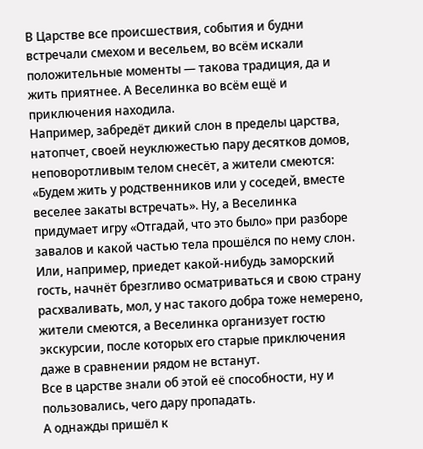В Царстве все происшествия, события и будни встречали смехом и весельем, во всём искали положительные моменты — такова традиция, да и жить приятнее. А Веселинка во всём ещё и приключения находила.
Например, забредёт дикий слон в пределы царства, натопчет, своей неуклюжестью пару десятков домов, неповоротливым телом снесёт, а жители смеются: «Будем жить у родственников или у соседей, вместе веселее закаты встречать». Ну, а Веселинка придумает игру «Отгадай, что это было» при разборе завалов и какой частью тела прошёлся по нему слон.
Или, например, приедет какой-нибудь заморский гость, начнёт брезгливо осматриваться и свою страну расхваливать, мол, у нас такого добра тоже немерено, жители смеются, а Веселинка организует гостю экскурсии, после которых его старые приключения даже в сравнении рядом не встанут.
Все в царстве знали об этой её способности, ну и пользовались, чего дару пропадать.
А однажды пришёл к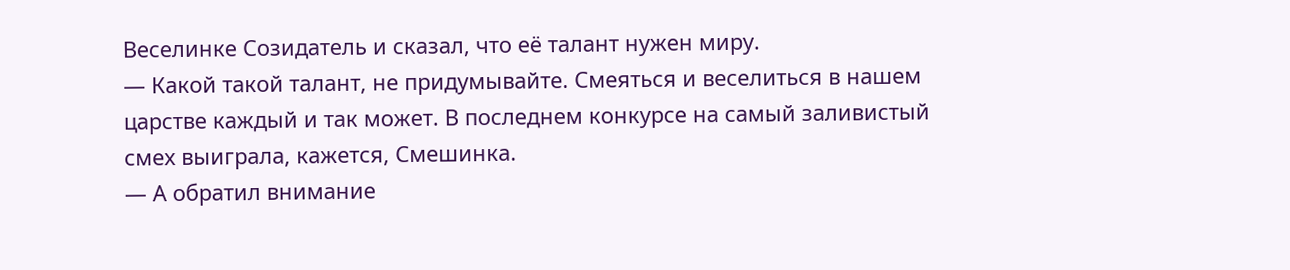Веселинке Созидатель и сказал, что её талант нужен миру.
— Какой такой талант, не придумывайте. Смеяться и веселиться в нашем царстве каждый и так может. В последнем конкурсе на самый заливистый смех выиграла, кажется, Смешинка.
— А обратил внимание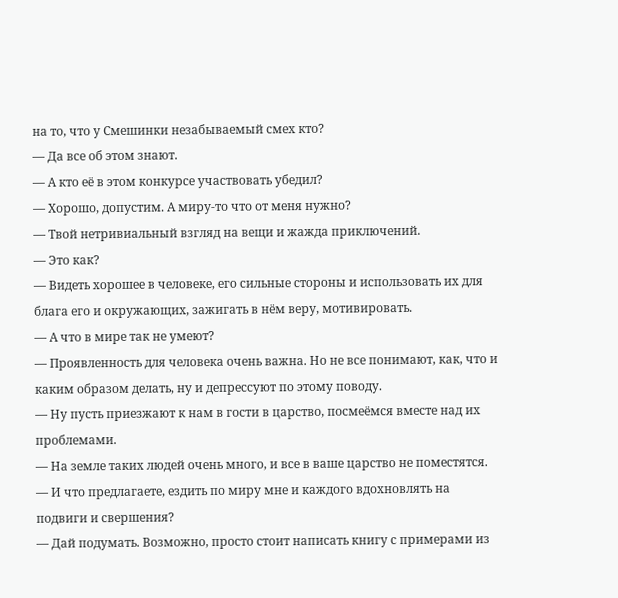на то, что у Смешинки незабываемый смех кто?
— Да все об этом знают.
— А кто её в этом конкурсе участвовать убедил?
— Хорошо, допустим. А миру-то что от меня нужно?
— Твой нетривиальный взгляд на вещи и жажда приключений.
— Это как?
— Видеть хорошее в человеке, его сильные стороны и использовать их для блага его и окружающих, зажигать в нём веру, мотивировать.
— А что в мире так не умеют?
— Проявленность для человека очень важна. Но не все понимают, как, что и каким образом делать, ну и депрессуют по этому поводу.
— Ну пусть приезжают к нам в гости в царство, посмеёмся вместе над их проблемами.
— На земле таких людей очень много, и все в ваше царство не поместятся.
— И что предлагаете, ездить по миру мне и каждого вдохновлять на подвиги и свершения?
— Дай подумать. Возможно, просто стоит написать книгу с примерами из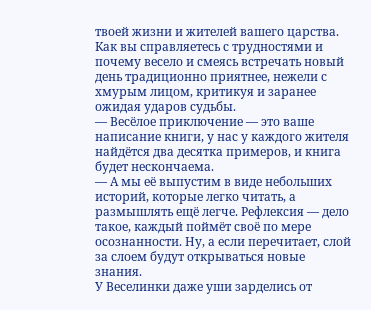твоей жизни и жителей вашего царства. Как вы справляетесь с трудностями и почему весело и смеясь встречать новый день традиционно приятнее, нежели с хмурым лицом, критикуя и заранее ожидая ударов судьбы.
— Весёлое приключение — это ваше написание книги, у нас у каждого жителя найдётся два десятка примеров, и книга будет нескончаема.
— А мы её выпустим в виде небольших историй, которые легко читать, а размышлять ещё легче. Рефлексия — дело такое, каждый поймёт своё по мере осознанности. Ну, а если перечитает, слой за слоем будут открываться новые знания.
У Веселинки даже уши зарделись от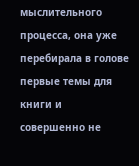мыслительного процесса, она уже перебирала в голове первые темы для книги и совершенно не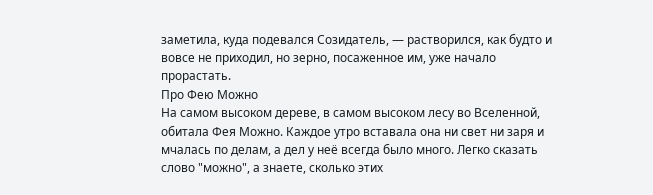заметила, куда подевался Созидатель, — растворился, как будто и вовсе не приходил, но зерно, посаженное им, уже начало прорастать.
Про Фею Можно
На самом высоком дереве, в самом высоком лесу во Вселенной, обитала Фея Можно. Каждое утро вставала она ни свет ни заря и мчалась по делам, а дел у неё всегда было много. Легко сказать слово "можно", а знаете, сколько этих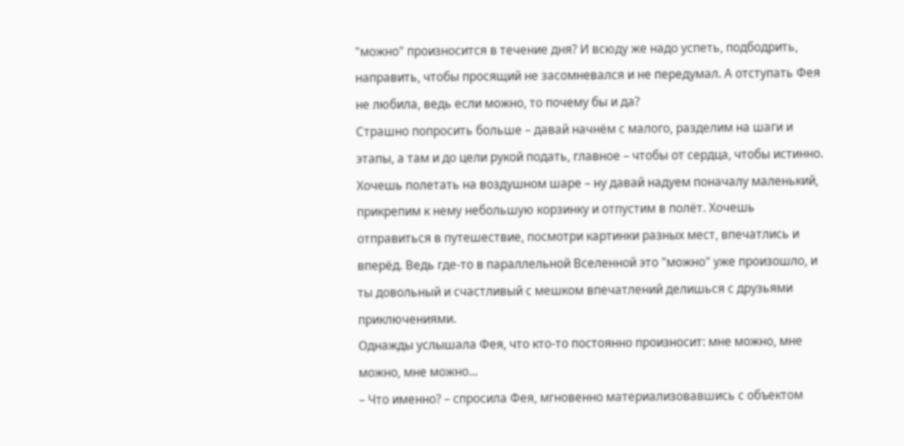"можно" произносится в течение дня? И всюду же надо успеть, подбодрить, направить, чтобы просящий не засомневался и не передумал. А отступать Фея не любила, ведь если можно, то почему бы и да?
Страшно попросить больше – давай начнём с малого, разделим на шаги и этапы, а там и до цели рукой подать, главное – чтобы от сердца, чтобы истинно.
Хочешь полетать на воздушном шаре – ну давай надуем поначалу маленький, прикрепим к нему небольшую корзинку и отпустим в полёт. Хочешь отправиться в путешествие, посмотри картинки разных мест, впечатлись и вперёд. Ведь где-то в параллельной Вселенной это "можно" уже произошло, и ты довольный и счастливый с мешком впечатлений делишься с друзьями приключениями.
Однажды услышала Фея, что кто-то постоянно произносит: мне можно, мне можно, мне можно...
– Что именно? – спросила Фея, мгновенно материализовавшись с объектом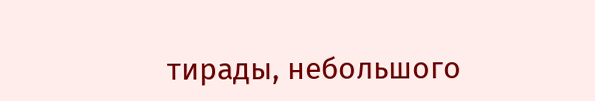тирады, небольшого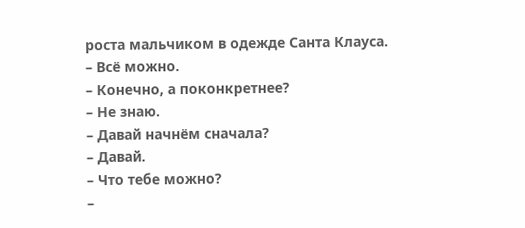роста мальчиком в одежде Санта Клауса.
– Всё можно.
– Конечно, а поконкретнее?
– Не знаю.
– Давай начнём сначала?
– Давай.
– Что тебе можно?
–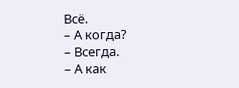Всё.
– А когда?
– Всегда.
– А как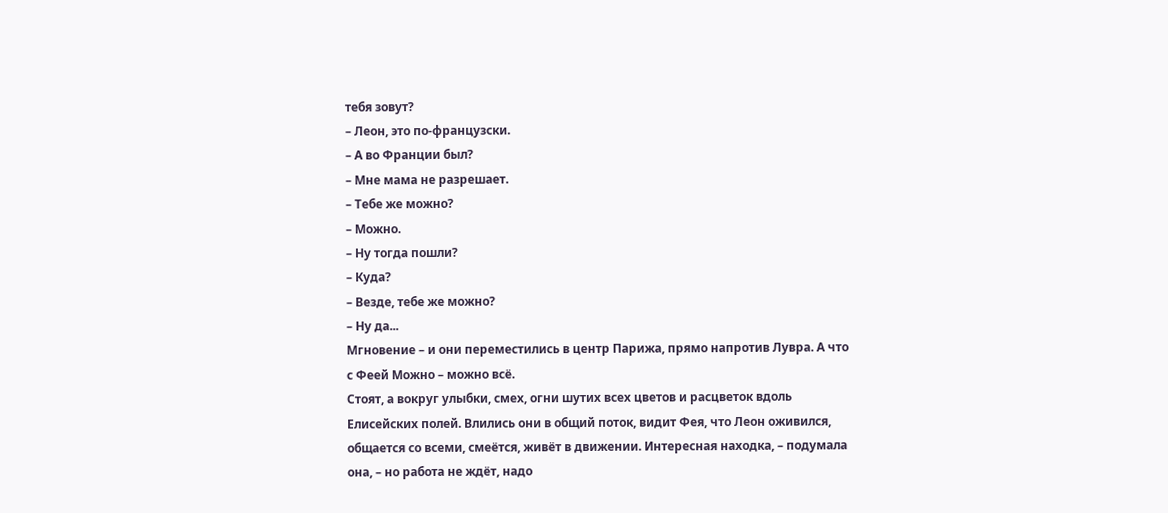тебя зовут?
– Леон, это по-французски.
– А во Франции был?
– Мне мама не разрешает.
– Тебе же можно?
– Можно.
– Ну тогда пошли?
– Куда?
– Везде, тебе же можно?
– Ну да...
Мгновение – и они переместились в центр Парижа, прямо напротив Лувра. А что с Феей Можно – можно всё.
Стоят, а вокруг улыбки, смех, огни шутих всех цветов и расцветок вдоль Елисейских полей. Влились они в общий поток, видит Фея, что Леон оживился, общается со всеми, смеётся, живёт в движении. Интересная находка, – подумала она, – но работа не ждёт, надо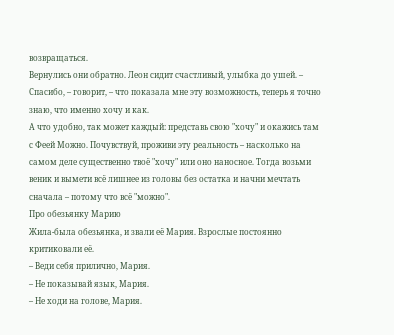возвращаться.
Вернулись они обратно. Леон сидит счастливый, улыбка до ушей. – Спасибо, – говорит, – что показала мне эту возможность, теперь я точно знаю, что именно хочу и как.
А что удобно, так может каждый: представь свою "хочу" и окажись там с Феей Можно. Почувствуй, проживи эту реальность – насколько на самом деле существенно твоё "хочу" или оно наносное. Тогда возьми веник и вымети всё лишнее из головы без остатка и начни мечтать сначала – потому что всё "можно".
Про обезьянку Марию
Жила-была обезьянка, и звали её Мария. Взрослые постоянно критиковали её.
– Веди себя прилично, Мария.
– Не показывай язык, Мария.
– Не ходи на голове, Мария.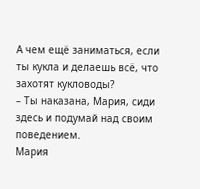А чем ещё заниматься, если ты кукла и делаешь всё, что захотят кукловоды?
– Ты наказана, Мария, сиди здесь и подумай над своим поведением.
Мария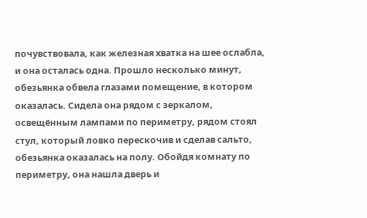почувствовала, как железная хватка на шее ослабла, и она осталась одна. Прошло несколько минут, обезьянка обвела глазами помещение, в котором оказалась. Сидела она рядом с зеркалом, освещённым лампами по периметру, рядом стоял стул, который ловко перескочив и сделав сальто, обезьянка оказалась на полу. Обойдя комнату по периметру, она нашла дверь и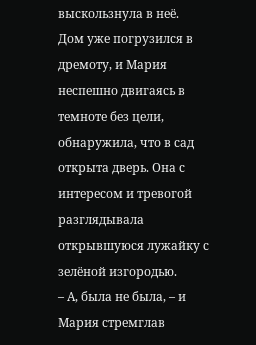выскользнула в неё.
Дом уже погрузился в дремоту, и Мария неспешно двигаясь в темноте без цели, обнаружила, что в сад открыта дверь. Она с интересом и тревогой разглядывала открывшуюся лужайку с зелёной изгородью.
– А, была не была, – и Мария стремглав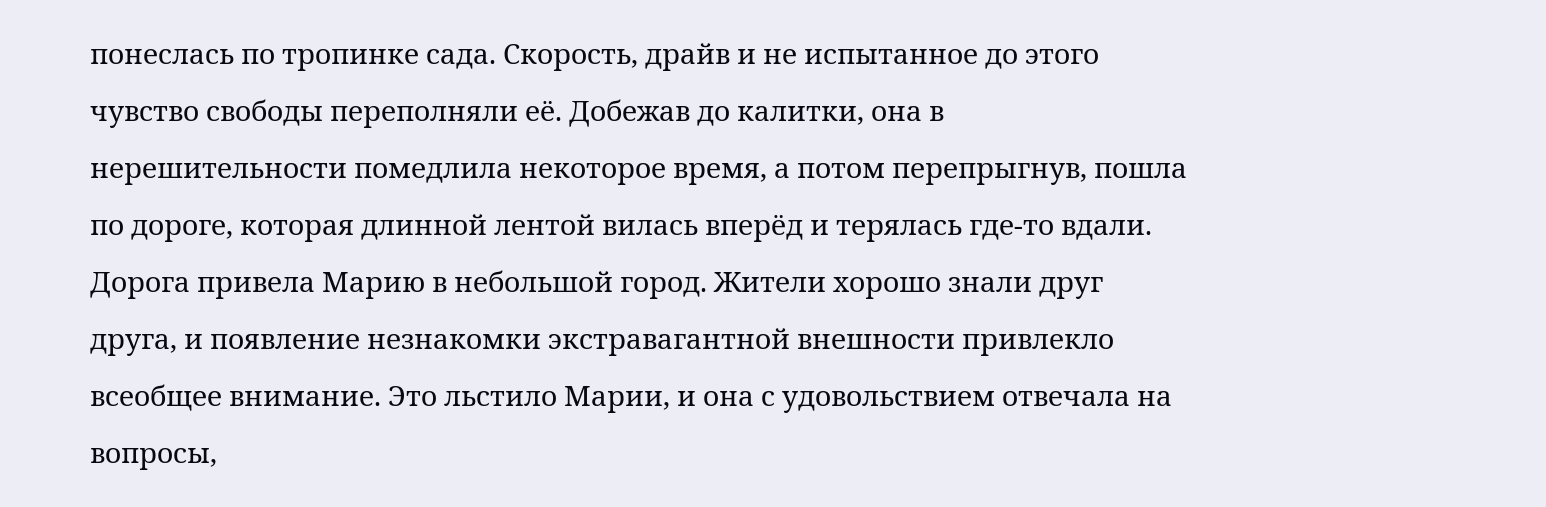понеслась по тропинке сада. Скорость, драйв и не испытанное до этого чувство свободы переполняли её. Добежав до калитки, она в нерешительности помедлила некоторое время, а потом перепрыгнув, пошла по дороге, которая длинной лентой вилась вперёд и терялась где-то вдали.
Дорога привела Марию в небольшой город. Жители хорошо знали друг друга, и появление незнакомки экстравагантной внешности привлекло всеобщее внимание. Это льстило Марии, и она с удовольствием отвечала на вопросы,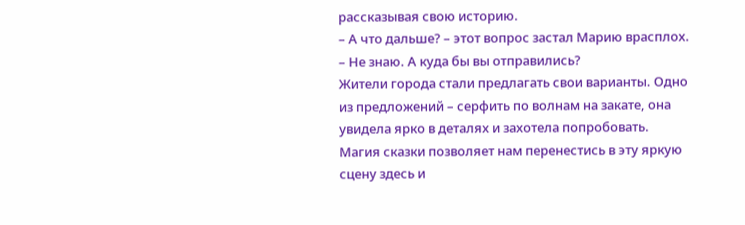рассказывая свою историю.
– А что дальше? – этот вопрос застал Марию врасплох.
– Не знаю. А куда бы вы отправились?
Жители города стали предлагать свои варианты. Одно из предложений – серфить по волнам на закате, она увидела ярко в деталях и захотела попробовать.
Магия сказки позволяет нам перенестись в эту яркую сцену здесь и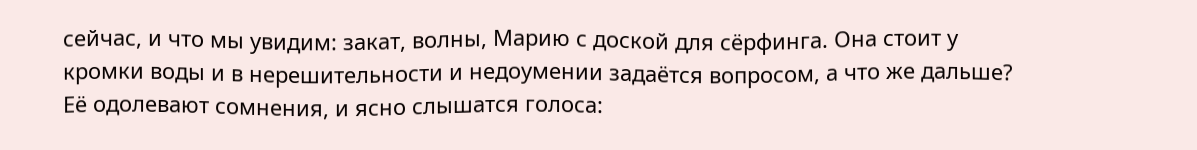сейчас, и что мы увидим: закат, волны, Марию с доской для сёрфинга. Она стоит у кромки воды и в нерешительности и недоумении задаётся вопросом, а что же дальше?
Её одолевают сомнения, и ясно слышатся голоса: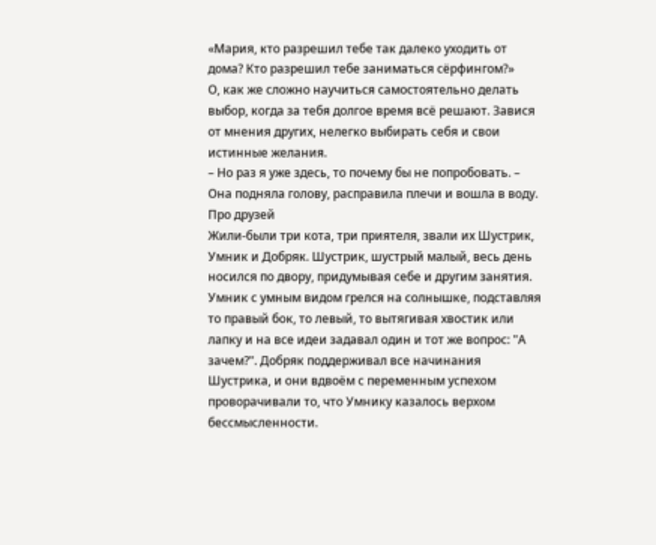«Мария, кто разрешил тебе так далеко уходить от дома? Кто разрешил тебе заниматься сёрфингом?»
О, как же сложно научиться самостоятельно делать выбор, когда за тебя долгое время всё решают. Завися от мнения других, нелегко выбирать себя и свои истинные желания.
– Но раз я уже здесь, то почему бы не попробовать. – Она подняла голову, расправила плечи и вошла в воду.
Про друзей
Жили-были три кота, три приятеля, звали их Шустрик, Умник и Добряк. Шустрик, шустрый малый, весь день носился по двору, придумывая себе и другим занятия. Умник с умным видом грелся на солнышке, подставляя то правый бок, то левый, то вытягивая хвостик или лапку и на все идеи задавал один и тот же вопрос: "А зачем?". Добряк поддерживал все начинания Шустрика, и они вдвоём с переменным успехом проворачивали то, что Умнику казалось верхом бессмысленности.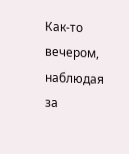Как-то вечером, наблюдая за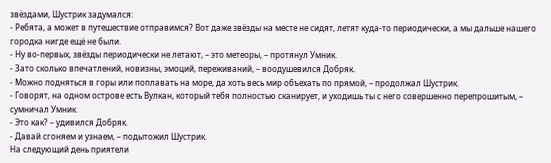звёздами, Шустрик задумался:
- Ребята, а может в путешествие отправимся? Вот даже звёзды на месте не сидят, летят куда-то периодически, а мы дальше нашего городка нигде ещё не были.
- Ну во-первых, звёзды периодически не летают, – это метеоры, – протянул Умник.
- Зато сколько впечатлений, новизны, эмоций, переживаний, – воодушевился Добряк.
- Можно подняться в горы или поплавать на море, да хоть весь мир объехать по прямой, – продолжал Шустрик.
- Говорят, на одном острове есть Вулкан, который тебя полностью сканирует, и уходишь ты с него совершенно перепрошитым, – сумничал Умник.
- Это как? – удивился Добряк.
- Давай сгоняем и узнаем, – подытожил Шустрик.
На следующий день приятели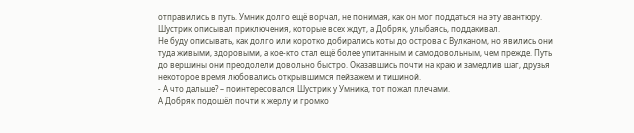отправились в путь. Умник долго ещё ворчал, не понимая, как он мог поддаться на эту авантюру. Шустрик описывал приключения, которые всех ждут, а Добряк, улыбаясь, поддакивал.
Не буду описывать, как долго или коротко добирались коты до острова с Вулканом, но явились они туда живыми, здоровыми, а кое-кто стал ещё более упитанным и самодовольным, чем прежде. Путь до вершины они преодолели довольно быстро. Оказавшись почти на краю и замедлив шаг, друзья некоторое время любовались открывшимся пейзажем и тишиной.
- А что дальше? – поинтересовался Шустрик у Умника, тот пожал плечами.
А Добряк подошёл почти к жерлу и громко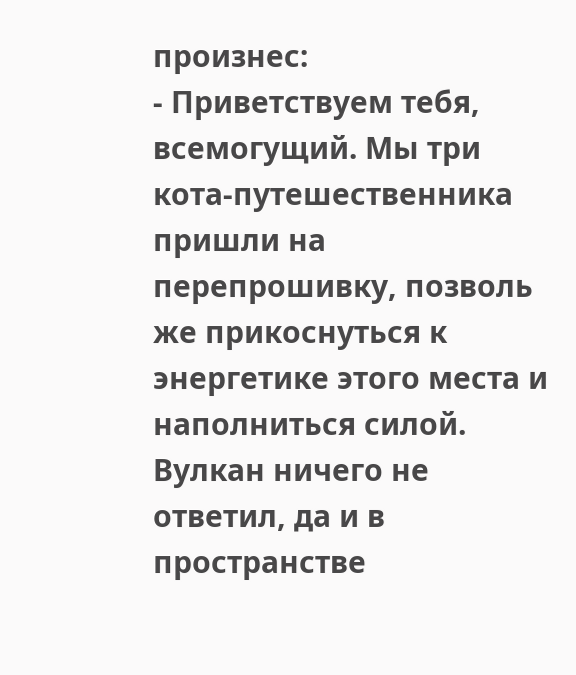произнес:
- Приветствуем тебя, всемогущий. Мы три кота-путешественника пришли на перепрошивку, позволь же прикоснуться к энергетике этого места и наполниться силой.
Вулкан ничего не ответил, да и в пространстве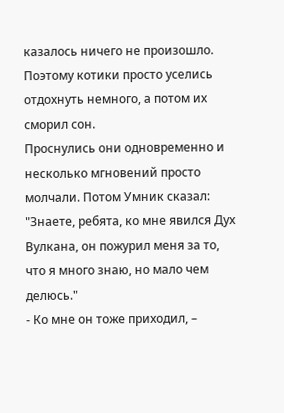казалось ничего не произошло. Поэтому котики просто уселись отдохнуть немного, а потом их сморил сон.
Проснулись они одновременно и несколько мгновений просто молчали. Потом Умник сказал: "Знаете, ребята, ко мне явился Дух Вулкана, он пожурил меня за то, что я много знаю, но мало чем делюсь."
- Ко мне он тоже приходил, –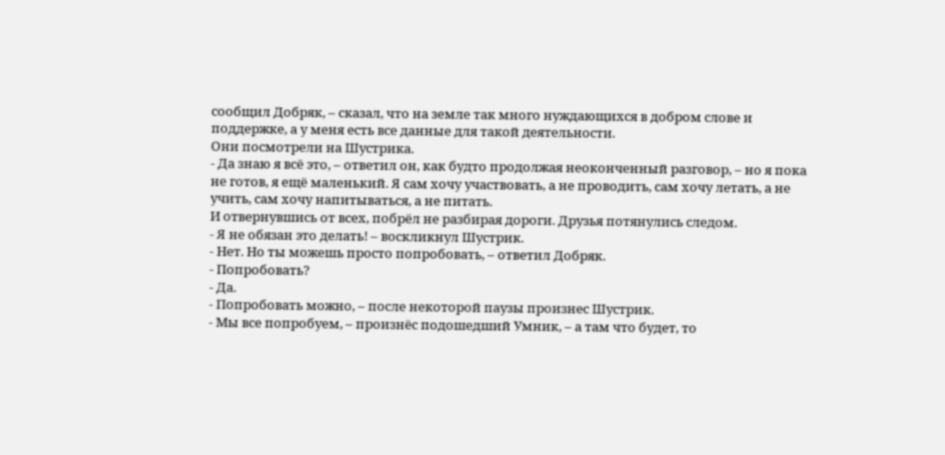сообщил Добряк, – сказал, что на земле так много нуждающихся в добром слове и поддержке, а у меня есть все данные для такой деятельности.
Они посмотрели на Шустрика.
- Да знаю я всё это, – ответил он, как будто продолжая неоконченный разговор, – но я пока не готов, я ещё маленький. Я сам хочу участвовать, а не проводить, сам хочу летать, а не учить, сам хочу напитываться, а не питать.
И отвернувшись от всех, побрёл не разбирая дороги. Друзья потянулись следом.
- Я не обязан это делать! – воскликнул Шустрик.
- Нет. Но ты можешь просто попробовать, – ответил Добряк.
- Попробовать?
- Да.
- Попробовать можно, – после некоторой паузы произнес Шустрик.
- Мы все попробуем, – произнёс подошедший Умник, – а там что будет, то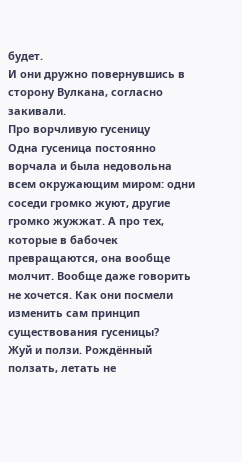будет.
И они дружно повернувшись в сторону Вулкана, согласно закивали.
Про ворчливую гусеницу
Одна гусеница постоянно ворчала и была недовольна всем окружающим миром: одни соседи громко жуют, другие громко жужжат. А про тех, которые в бабочек превращаются, она вообще молчит. Вообще даже говорить не хочется. Как они посмели изменить сам принцип существования гусеницы?
Жуй и ползи. Рождённый ползать, летать не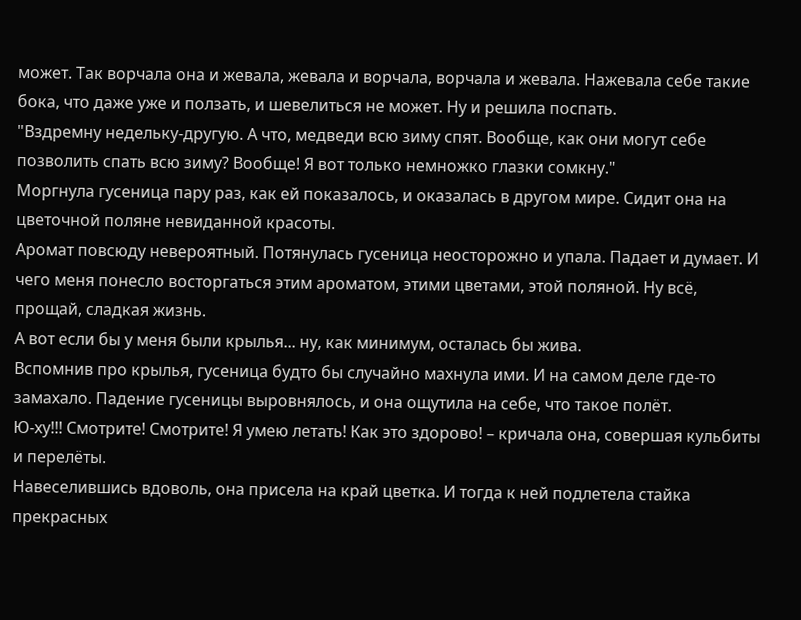может. Так ворчала она и жевала, жевала и ворчала, ворчала и жевала. Нажевала себе такие бока, что даже уже и ползать, и шевелиться не может. Ну и решила поспать.
"Вздремну недельку-другую. А что, медведи всю зиму спят. Вообще, как они могут себе позволить спать всю зиму? Вообще! Я вот только немножко глазки сомкну."
Моргнула гусеница пару раз, как ей показалось, и оказалась в другом мире. Сидит она на цветочной поляне невиданной красоты.
Аромат повсюду невероятный. Потянулась гусеница неосторожно и упала. Падает и думает. И чего меня понесло восторгаться этим ароматом, этими цветами, этой поляной. Ну всё, прощай, сладкая жизнь.
А вот если бы у меня были крылья... ну, как минимум, осталась бы жива.
Вспомнив про крылья, гусеница будто бы случайно махнула ими. И на самом деле где-то замахало. Падение гусеницы выровнялось, и она ощутила на себе, что такое полёт.
Ю-ху!!! Смотрите! Смотрите! Я умею летать! Как это здорово! – кричала она, совершая кульбиты и перелёты.
Навеселившись вдоволь, она присела на край цветка. И тогда к ней подлетела стайка прекрасных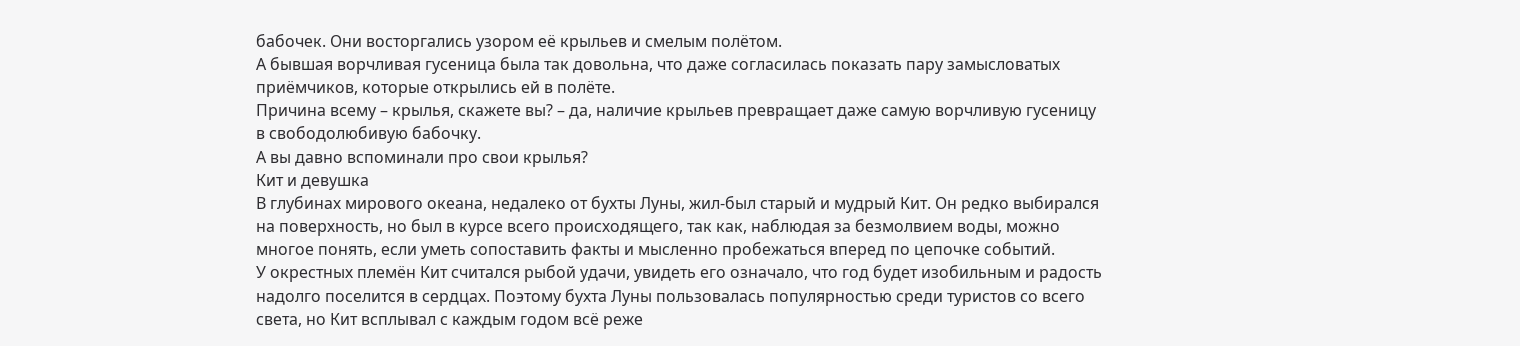бабочек. Они восторгались узором её крыльев и смелым полётом.
А бывшая ворчливая гусеница была так довольна, что даже согласилась показать пару замысловатых приёмчиков, которые открылись ей в полёте.
Причина всему – крылья, скажете вы? – да, наличие крыльев превращает даже самую ворчливую гусеницу в свободолюбивую бабочку.
А вы давно вспоминали про свои крылья?
Кит и девушка
В глубинах мирового океана, недалеко от бухты Луны, жил-был старый и мудрый Кит. Он редко выбирался на поверхность, но был в курсе всего происходящего, так как, наблюдая за безмолвием воды, можно многое понять, если уметь сопоставить факты и мысленно пробежаться вперед по цепочке событий.
У окрестных племён Кит считался рыбой удачи, увидеть его означало, что год будет изобильным и радость надолго поселится в сердцах. Поэтому бухта Луны пользовалась популярностью среди туристов со всего света, но Кит всплывал с каждым годом всё реже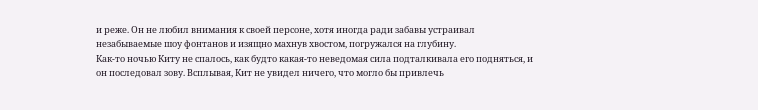и реже. Он не любил внимания к своей персоне, хотя иногда ради забавы устраивал незабываемые шоу фонтанов и изящно махнув хвостом, погружался на глубину.
Как-то ночью Киту не спалось, как будто какая-то неведомая сила подталкивала его подняться, и он последовал зову. Всплывая, Кит не увидел ничего, что могло бы привлечь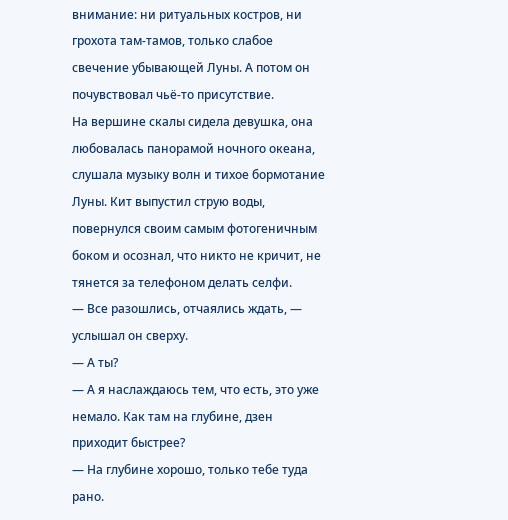внимание: ни ритуальных костров, ни грохота там-тамов, только слабое свечение убывающей Луны. А потом он почувствовал чьё-то присутствие.
На вершине скалы сидела девушка, она любовалась панорамой ночного океана, слушала музыку волн и тихое бормотание Луны. Кит выпустил струю воды, повернулся своим самым фотогеничным боком и осознал, что никто не кричит, не тянется за телефоном делать селфи.
— Все разошлись, отчаялись ждать, — услышал он сверху.
— А ты?
— А я наслаждаюсь тем, что есть, это уже немало. Как там на глубине, дзен приходит быстрее?
— На глубине хорошо, только тебе туда рано.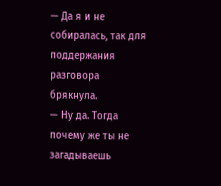— Да я и не собиралась, так для поддержания разговора брякнула.
— Ну да. Тогда почему же ты не загадываешь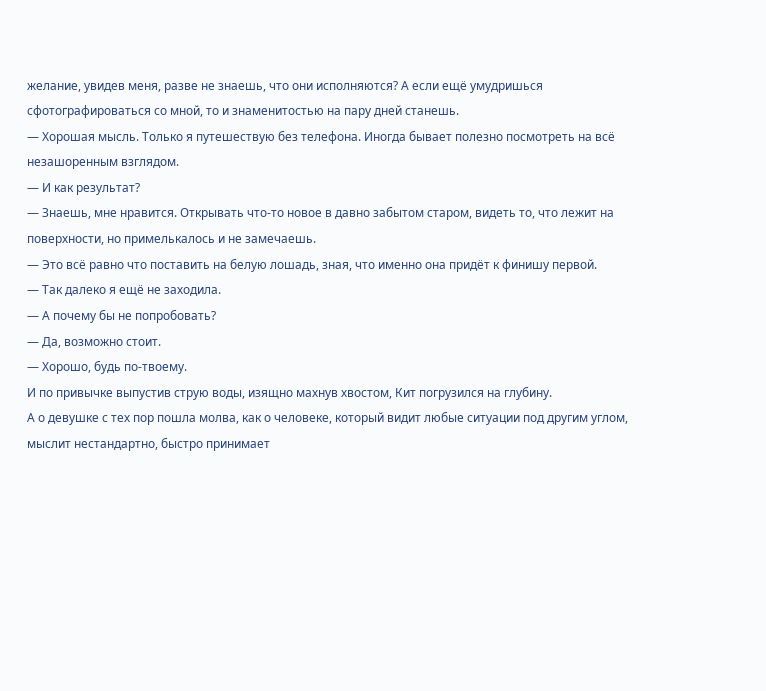желание, увидев меня, разве не знаешь, что они исполняются? А если ещё умудришься сфотографироваться со мной, то и знаменитостью на пару дней станешь.
— Хорошая мысль. Только я путешествую без телефона. Иногда бывает полезно посмотреть на всё незашоренным взглядом.
— И как результат?
— Знаешь, мне нравится. Открывать что-то новое в давно забытом старом, видеть то, что лежит на поверхности, но примелькалось и не замечаешь.
— Это всё равно что поставить на белую лошадь, зная, что именно она придёт к финишу первой.
— Так далеко я ещё не заходила.
— А почему бы не попробовать?
— Да, возможно стоит.
— Хорошо, будь по-твоему.
И по привычке выпустив струю воды, изящно махнув хвостом, Кит погрузился на глубину.
А о девушке с тех пор пошла молва, как о человеке, который видит любые ситуации под другим углом, мыслит нестандартно, быстро принимает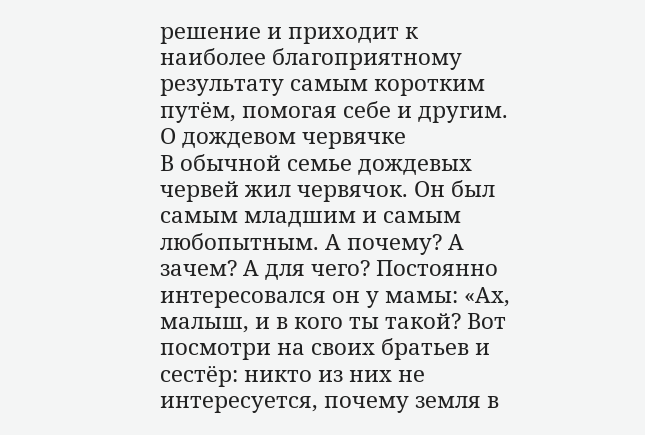решение и приходит к наиболее благоприятному результату самым коротким путём, помогая себе и другим.
О дождевом червячке
В обычной семье дождевых червей жил червячок. Он был самым младшим и самым любопытным. А почему? А зачем? А для чего? Постоянно интересовался он у мамы: «Ах, малыш, и в кого ты такой? Вот посмотри на своих братьев и сестёр: никто из них не интересуется, почему земля в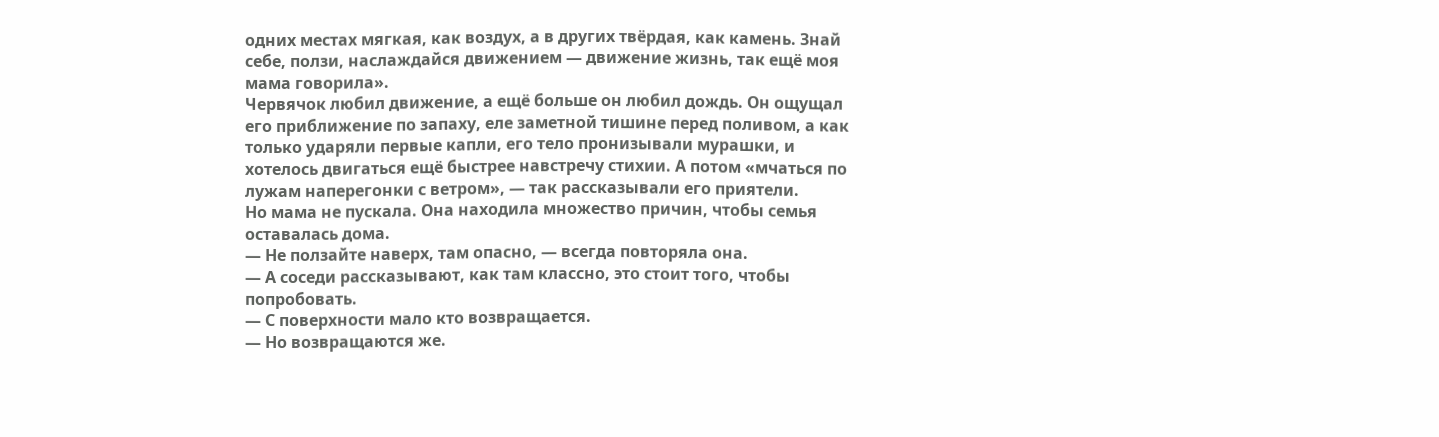одних местах мягкая, как воздух, а в других твёрдая, как камень. Знай себе, ползи, наслаждайся движением — движение жизнь, так ещё моя мама говорила».
Червячок любил движение, а ещё больше он любил дождь. Он ощущал его приближение по запаху, еле заметной тишине перед поливом, а как только ударяли первые капли, его тело пронизывали мурашки, и хотелось двигаться ещё быстрее навстречу стихии. А потом «мчаться по лужам наперегонки с ветром», — так рассказывали его приятели.
Но мама не пускала. Она находила множество причин, чтобы семья оставалась дома.
— Не ползайте наверх, там опасно, — всегда повторяла она.
— А соседи рассказывают, как там классно, это стоит того, чтобы попробовать.
— С поверхности мало кто возвращается.
— Но возвращаются же.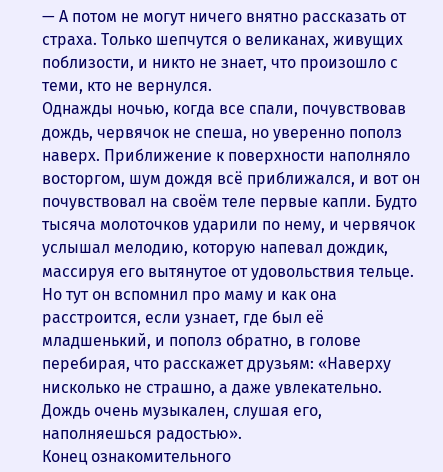— А потом не могут ничего внятно рассказать от страха. Только шепчутся о великанах, живущих поблизости, и никто не знает, что произошло с теми, кто не вернулся.
Однажды ночью, когда все спали, почувствовав дождь, червячок не спеша, но уверенно пополз наверх. Приближение к поверхности наполняло восторгом, шум дождя всё приближался, и вот он почувствовал на своём теле первые капли. Будто тысяча молоточков ударили по нему, и червячок услышал мелодию, которую напевал дождик, массируя его вытянутое от удовольствия тельце. Но тут он вспомнил про маму и как она расстроится, если узнает, где был её младшенький, и пополз обратно, в голове перебирая, что расскажет друзьям: «Наверху нисколько не страшно, а даже увлекательно. Дождь очень музыкален, слушая его, наполняешься радостью».
Конец ознакомительного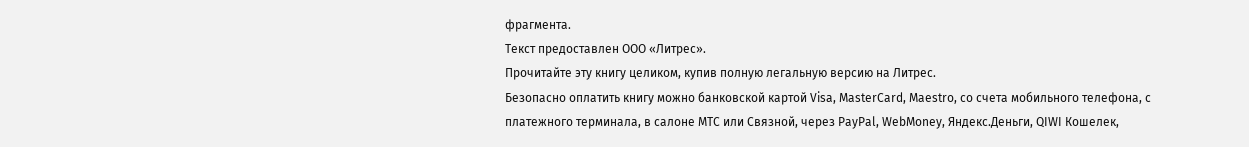фрагмента.
Текст предоставлен ООО «Литрес».
Прочитайте эту книгу целиком, купив полную легальную версию на Литрес.
Безопасно оплатить книгу можно банковской картой Visa, MasterCard, Maestro, со счета мобильного телефона, с платежного терминала, в салоне МТС или Связной, через PayPal, WebMoney, Яндекс.Деньги, QIWI Кошелек,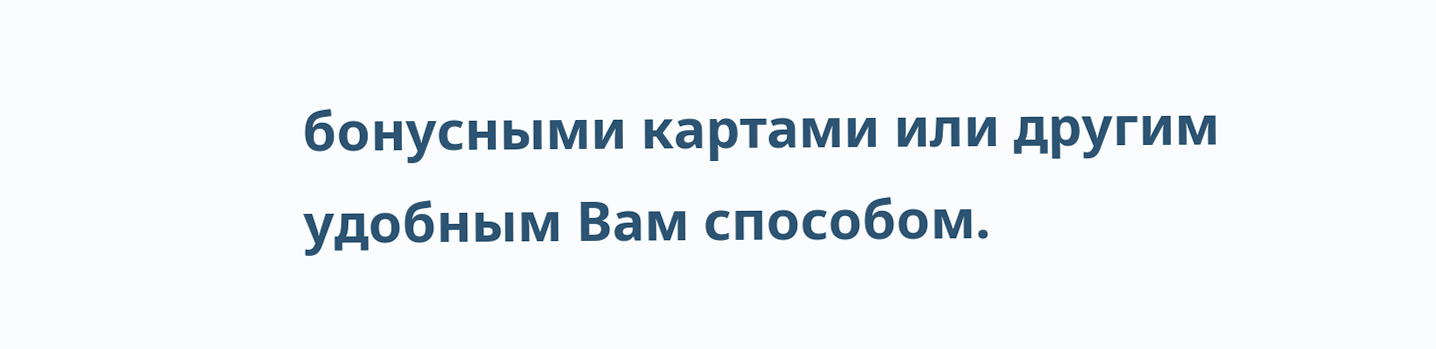бонусными картами или другим удобным Вам способом.